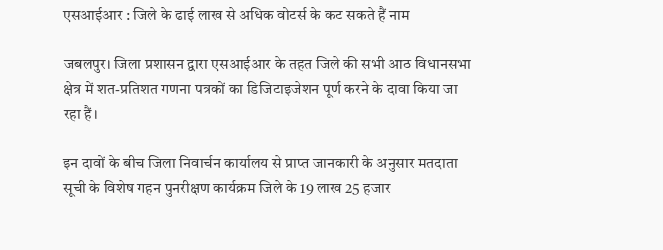एसआईआर : जिले के ढाई लाख से अधिक वोटर्स के कट सकते हैं नाम

जबलपुर। जिला प्रशासन द्वारा एसआईआर के तहत जिले की सभी आठ विधानसभा क्षेत्र में शत-प्रतिशत गणना पत्रकों का डिजिटाइजेशन पूर्ण करने के दावा किया जा रहा हैं।

इन दावों के बीच जिला निवार्चन कार्यालय से प्राप्त जानकारी के अनुसार मतदाता सूची के विशेष गहन पुनरीक्षण कार्यक्रम जिले के 19 लाख 25 हजार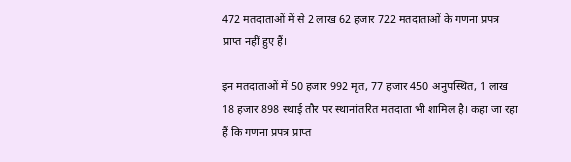472 मतदाताओं में से 2 लाख 62 हजार 722 मतदाताओं के गणना प्रपत्र प्राप्त नहीं हुए हैं।

इन मतदाताओं में 50 हजार 992 मृत, 77 हजार 450 अनुपस्थित, 1 लाख 18 हजार 898 स्थाई तौर पर स्थानांतरित मतदाता भी शामिल है। कहा जा रहा हैं कि गणना प्रपत्र प्राप्त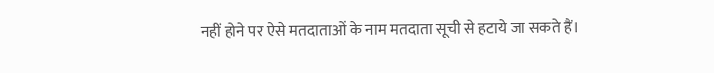नहीं होने पर ऐसे मतदाताओं के नाम मतदाता सूची से हटाये जा सकते हैं।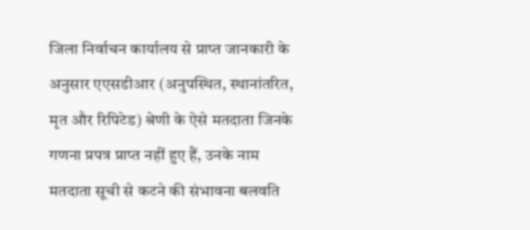जिला निर्वाचन कार्यालय से प्राप्त जानकारी के अनुसार एएसडीआर (अनुपस्थित, स्थानांतरित, मृत और रिपिटेड) श्रेणी के ऐसे मतदाता जिनके गणना प्रपत्र प्राप्त नहीं हुए हैं, उनके नाम मतदाता सूची से कटने की संभावना बलवति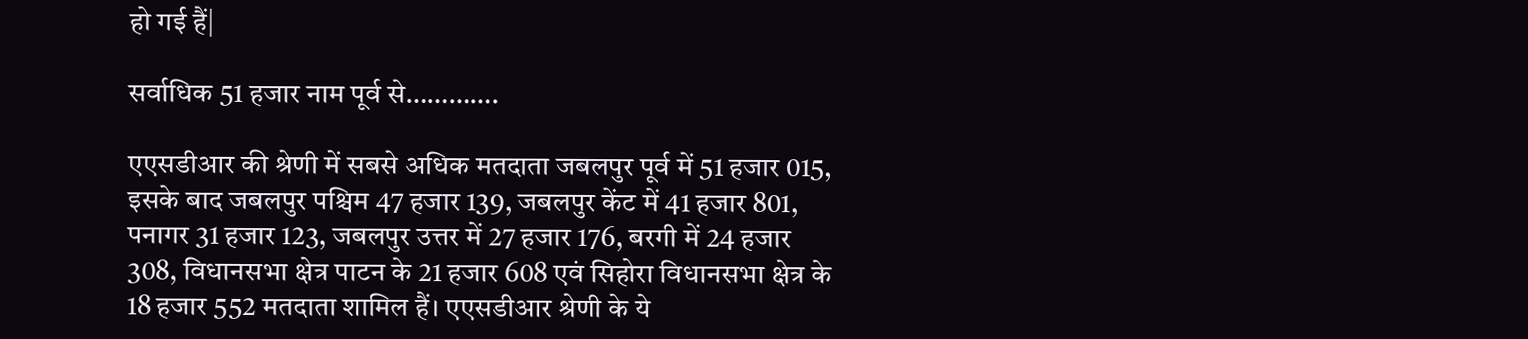हो गई हैं|

सर्वाधिक 51 हजार नाम पूर्व से………….

एएसडीआर की श्रेणी में सबसे अधिक मतदाता जबलपुर पूर्व में 51 हजार 015, इसके बाद जबलपुर पश्चिम 47 हजार 139, जबलपुर केंट में 41 हजार 801, पनागर 31 हजार 123, जबलपुर उत्तर में 27 हजार 176, बरगी में 24 हजार 308, विधानसभा क्षेत्र पाटन के 21 हजार 608 एवं सिहोरा विधानसभा क्षेत्र के 18 हजार 552 मतदाता शामिल हैं। एएसडीआर श्रेणी के ये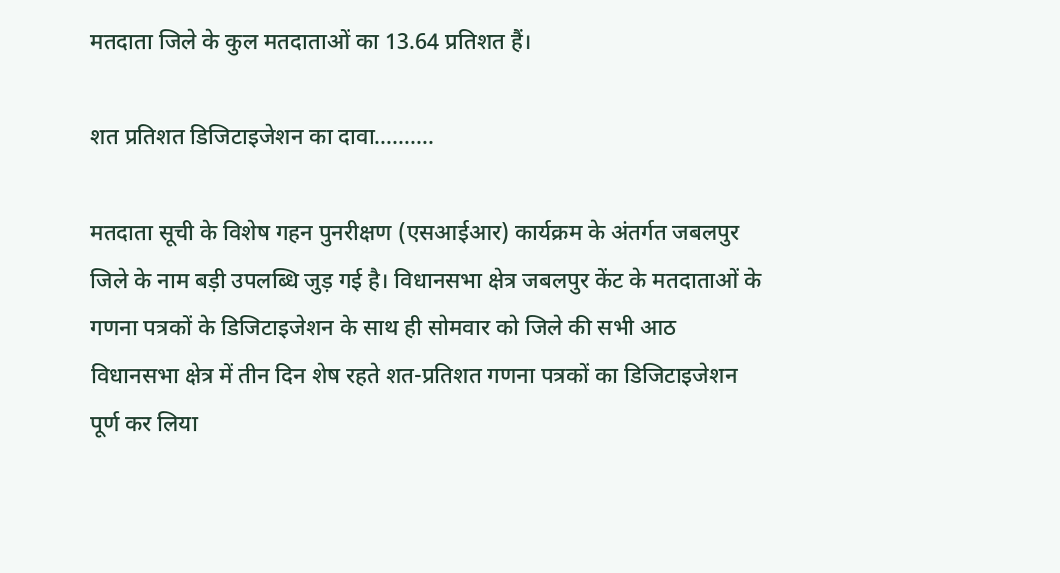मतदाता जिले के कुल मतदाताओं का 13.64 प्रतिशत हैं।

शत प्रतिशत डिजिटाइजेशन का दावा……….

मतदाता सूची के विशेष गहन पुनरीक्षण (एसआईआर) कार्यक्रम के अंतर्गत जबलपुर जिले के नाम बड़ी उपलब्धि जुड़ गई है। विधानसभा क्षेत्र जबलपुर केंट के मतदाताओं के गणना पत्रकों के डिजिटाइजेशन के साथ ही सोमवार को जिले की सभी आठ विधानसभा क्षेत्र में तीन दिन शेष रहते शत-प्रतिशत गणना पत्रकों का डिजिटाइजेशन पूर्ण कर लिया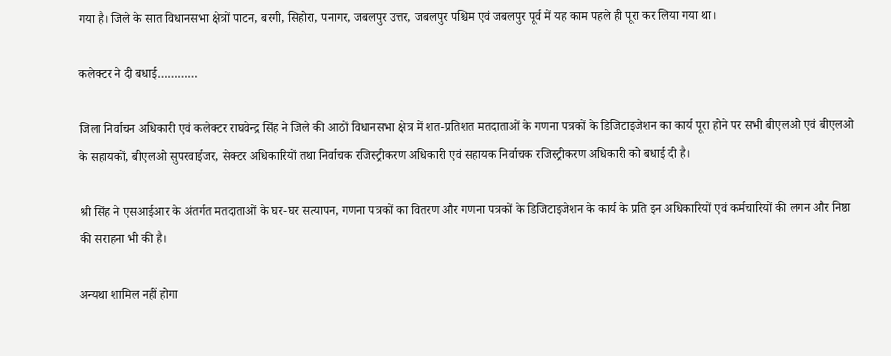गया है। जिले के सात विधानसभा क्षेत्रों पाटन, बरगी, सिहोरा, पनागर, जबलपुर उत्तर, जबलपुर पश्चिम एवं जबलपुर पूर्व में यह काम पहले ही पूरा कर लिया गया था।

कलेक्टर ने दी बधाई…………

जिला निर्वाचन अधिकारी एवं कलेक्टर राघवेन्द्र सिंह ने जिले की आठों विधानसभा क्षेत्र में शत-प्रतिशत मतदाताओं के गणना पत्रकों के डिजिटाइजेशन का कार्य पूरा होने पर सभी बीएलओ एवं बीएलओ के सहायकों, बीएलओ सुपरवाईजर, सेक्टर अधिकारियों तथा निर्वाचक रजिस्ट्रीकरण अधिकारी एवं सहायक निर्वाचक रजिस्ट्रीकरण अधिकारी को बधाई दी है।

श्री सिंह ने एसआईआर के अंतर्गत मतदाताओं के घर-घर सत्यापन, गणना पत्रकों का वितरण और गणना पत्रकों के डिजिटाइजेशन के कार्य के प्रति इन अधिकारियों एवं कर्मचारियों की लगन और निष्ठा की सराहना भी की है।

अन्यथा शामिल नहीं होगा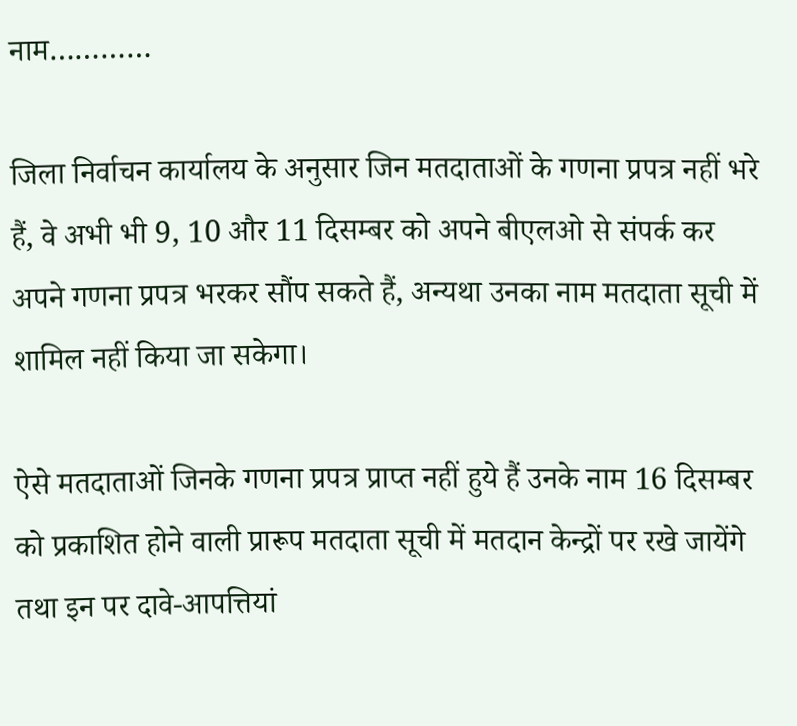नाम…………

जिला निर्वाचन कार्यालय के अनुसार जिन मतदाताओं के गणना प्रपत्र नहीं भरे हैं, वे अभी भी 9, 10 और 11 दिसम्बर को अपने बीएलओ से संपर्क कर अपने गणना प्रपत्र भरकर सौंप सकते हैं, अन्यथा उनका नाम मतदाता सूची में शामिल नहीं किया जा सकेगा।

ऐसे मतदाताओं जिनके गणना प्रपत्र प्राप्त नहीं हुये हैं उनके नाम 16 दिसम्बर को प्रकाशित होने वाली प्रारूप मतदाता सूची में मतदान केन्द्रों पर रखे जायेंगे तथा इन पर दावे-आपत्तियां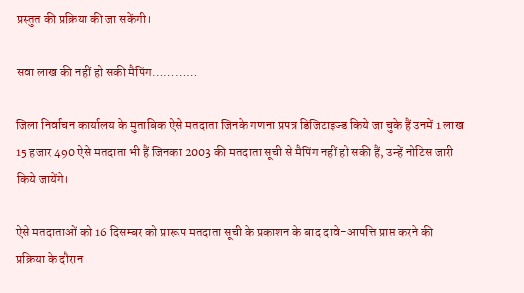प्रस्तुत की प्रक्रिया की जा सकेंगी।

सवा लाख की नहीं हो सकी मैपिंग…………

जिला निर्वाचन कार्यालय के मुताबिक ऐसे मतदाता जिनके गणना प्रपत्र डिजिटाइज्ड किये जा चुके हैं उनमें 1 लाख 15 हजार 490 ऐसे मतदाता भी हैं जिनका 2003 की मतदाता सूची से मैपिंग नहीं हो सकी हैं, उन्हें नोटिस जारी किये जायेंगे।

ऐसे मतदाताओं को 16 दिसम्बर को प्रारूप मतदाता सूची के प्रकाशन के बाद दावे-आपत्ति प्राप्त करने की प्रक्रिया के दौरान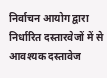निर्वाचन आयोग द्वारा निर्धारित दस्तारवेजों में से आवश्यक दस्तावेज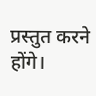प्रस्तुत करने होंगे।